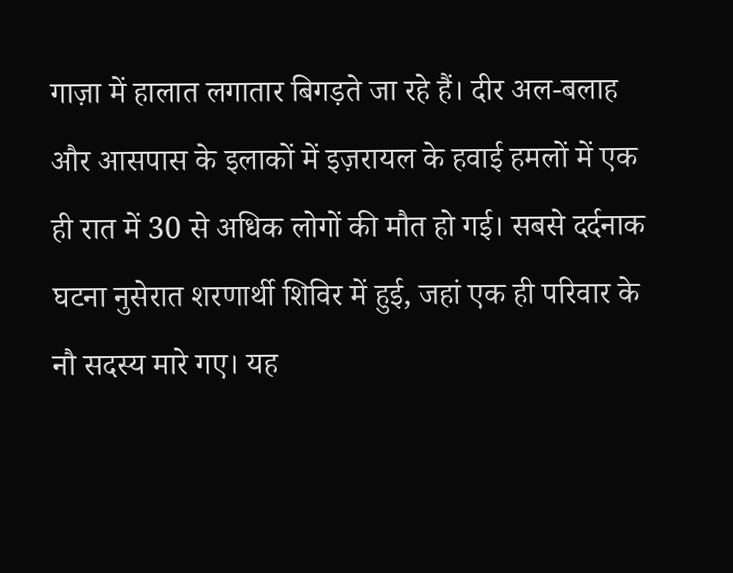गाज़ा में हालात लगातार बिगड़ते जा रहे हैं। दीर अल-बलाह और आसपास के इलाकों में इज़रायल के हवाई हमलों में एक ही रात में 30 से अधिक लोगों की मौत हो गई। सबसे दर्दनाक घटना नुसेरात शरणार्थी शिविर में हुई, जहां एक ही परिवार के नौ सदस्य मारे गए। यह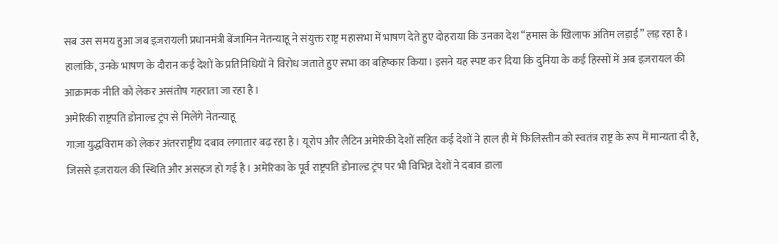सब उस समय हुआ जब इज़रायली प्रधानमंत्री बेंजामिन नेतन्याहू ने संयुक्त राष्ट्र महासभा में भाषण देते हुए दोहराया कि उनका देश “हमास के खिलाफ अंतिम लड़ाई” लड़ रहा है। हालांकि, उनके भाषण के दौरान कई देशों के प्रतिनिधियों ने विरोध जताते हुए सभा का बहिष्कार किया। इसने यह स्पष्ट कर दिया कि दुनिया के कई हिस्सों में अब इज़रायल की आक्रामक नीति को लेकर असंतोष गहराता जा रहा है।
अमेरिकी राष्ट्रपति डोनाल्ड ट्रंप से मिलेंगे नेतन्याहू
गाज़ा युद्धविराम को लेकर अंतरराष्ट्रीय दबाव लगातार बढ़ रहा है। यूरोप और लैटिन अमेरिकी देशों सहित कई देशों ने हाल ही में फिलिस्तीन को स्वतंत्र राष्ट्र के रूप में मान्यता दी है, जिससे इज़रायल की स्थिति और असहज हो गई है। अमेरिका के पूर्व राष्ट्रपति डोनाल्ड ट्रंप पर भी विभिन्न देशों ने दबाव डाला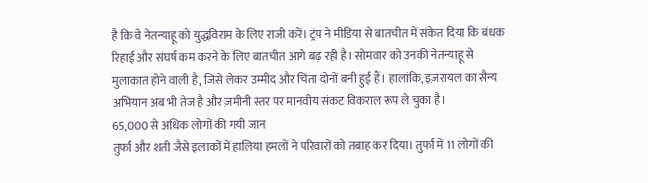है कि वे नेतन्याहू को युद्धविराम के लिए राजी करें। ट्रंप ने मीडिया से बातचीत में संकेत दिया कि बंधक रिहाई और संघर्ष कम करने के लिए बातचीत आगे बढ़ रही है। सोमवार को उनकी नेतन्याहू से मुलाकात होने वाली है, जिसे लेकर उम्मीद और चिंता दोनों बनी हुई हैं। हालांकि, इज़रायल का सैन्य अभियान अब भी तेज है और ज़मीनी स्तर पर मानवीय संकट विकराल रूप ले चुका है।
65,000 से अधिक लोगों की गयी जान
तुर्फा और शती जैसे इलाकों में हालिया हमलों ने परिवारों को तबाह कर दिया। तुर्फा में 11 लोगों की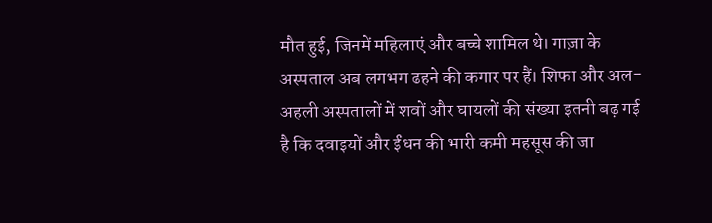मौत हुई, जिनमें महिलाएं और बच्चे शामिल थे। गाज़ा के अस्पताल अब लगभग ढहने की कगार पर हैं। शिफा और अल-अहली अस्पतालों में शवों और घायलों की संख्या इतनी बढ़ गई है कि दवाइयों और ईंधन की भारी कमी महसूस की जा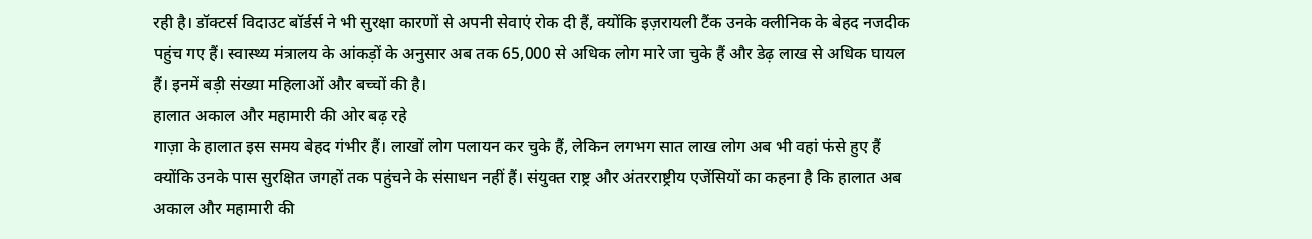रही है। डॉक्टर्स विदाउट बॉर्डर्स ने भी सुरक्षा कारणों से अपनी सेवाएं रोक दी हैं, क्योंकि इज़रायली टैंक उनके क्लीनिक के बेहद नजदीक पहुंच गए हैं। स्वास्थ्य मंत्रालय के आंकड़ों के अनुसार अब तक 65,000 से अधिक लोग मारे जा चुके हैं और डेढ़ लाख से अधिक घायल हैं। इनमें बड़ी संख्या महिलाओं और बच्चों की है।
हालात अकाल और महामारी की ओर बढ़ रहे
गाज़ा के हालात इस समय बेहद गंभीर हैं। लाखों लोग पलायन कर चुके हैं, लेकिन लगभग सात लाख लोग अब भी वहां फंसे हुए हैं क्योंकि उनके पास सुरक्षित जगहों तक पहुंचने के संसाधन नहीं हैं। संयुक्त राष्ट्र और अंतरराष्ट्रीय एजेंसियों का कहना है कि हालात अब अकाल और महामारी की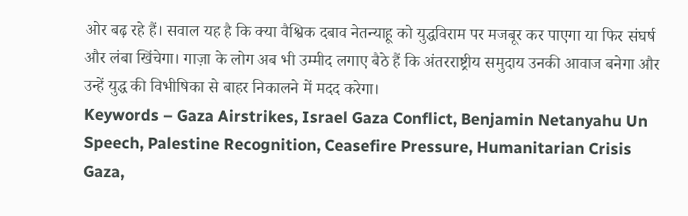ओर बढ़ रहे हैं। सवाल यह है कि क्या वैश्विक दबाव नेतन्याहू को युद्धविराम पर मजबूर कर पाएगा या फिर संघर्ष और लंबा खिंचेगा। गाज़ा के लोग अब भी उम्मीद लगाए बैठे हैं कि अंतरराष्ट्रीय समुदाय उनकी आवाज बनेगा और उन्हें युद्ध की विभीषिका से बाहर निकालने में मदद करेगा।
Keywords – Gaza Airstrikes, Israel Gaza Conflict, Benjamin Netanyahu Un Speech, Palestine Recognition, Ceasefire Pressure, Humanitarian Crisis Gaza,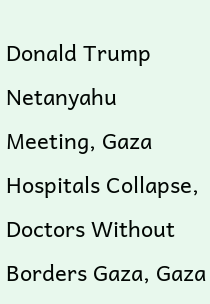Donald Trump Netanyahu Meeting, Gaza Hospitals Collapse, Doctors Without Borders Gaza, Gaza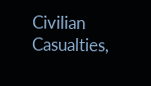Civilian Casualties,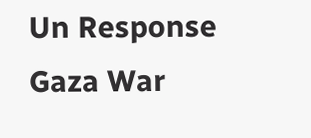Un Response Gaza War